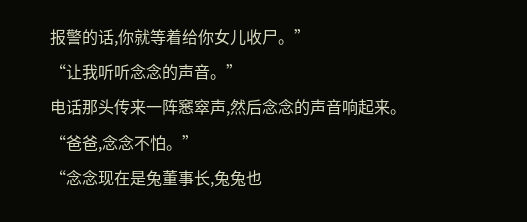报警的话,你就等着给你女儿收尸。”
“让我听听念念的声音。”
电话那头传来一阵窸窣声,然后念念的声音响起来。
“爸爸,念念不怕。”
“念念现在是兔董事长,兔兔也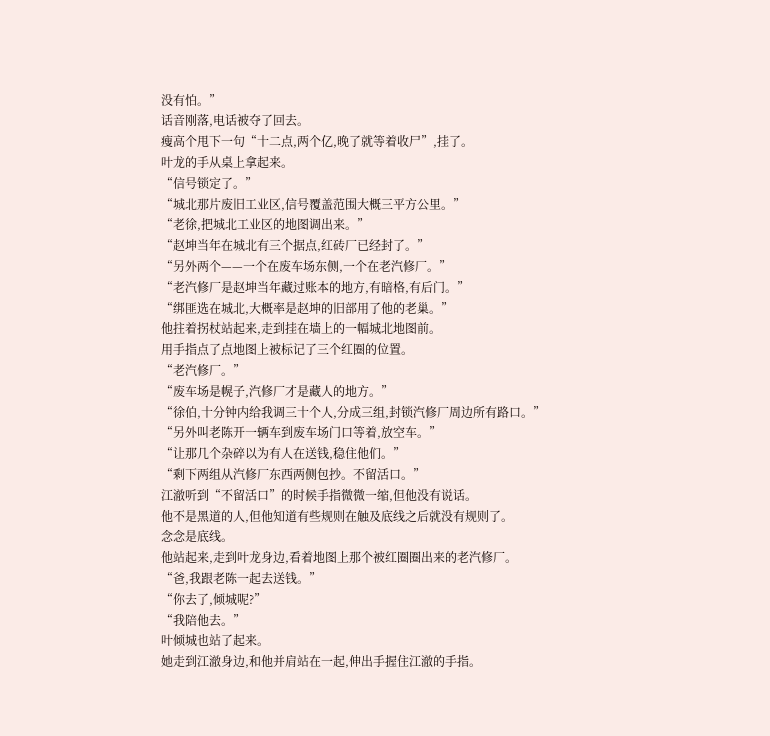没有怕。”
话音刚落,电话被夺了回去。
瘦高个甩下一句“十二点,两个亿,晚了就等着收尸”,挂了。
叶龙的手从桌上拿起来。
“信号锁定了。”
“城北那片废旧工业区,信号覆盖范围大概三平方公里。”
“老徐,把城北工业区的地图调出来。”
“赵坤当年在城北有三个据点,红砖厂已经封了。”
“另外两个——一个在废车场东侧,一个在老汽修厂。”
“老汽修厂是赵坤当年藏过账本的地方,有暗格,有后门。”
“绑匪选在城北,大概率是赵坤的旧部用了他的老巢。”
他拄着拐杖站起来,走到挂在墙上的一幅城北地图前。
用手指点了点地图上被标记了三个红圈的位置。
“老汽修厂。”
“废车场是幌子,汽修厂才是藏人的地方。”
“徐伯,十分钟内给我调三十个人,分成三组,封锁汽修厂周边所有路口。”
“另外叫老陈开一辆车到废车场门口等着,放空车。”
“让那几个杂碎以为有人在送钱,稳住他们。”
“剩下两组从汽修厂东西两侧包抄。不留活口。”
江澈听到“不留活口”的时候手指微微一缩,但他没有说话。
他不是黑道的人,但他知道有些规则在触及底线之后就没有规则了。
念念是底线。
他站起来,走到叶龙身边,看着地图上那个被红圈圈出来的老汽修厂。
“爸,我跟老陈一起去送钱。”
“你去了,倾城呢?”
“我陪他去。”
叶倾城也站了起来。
她走到江澈身边,和他并肩站在一起,伸出手握住江澈的手指。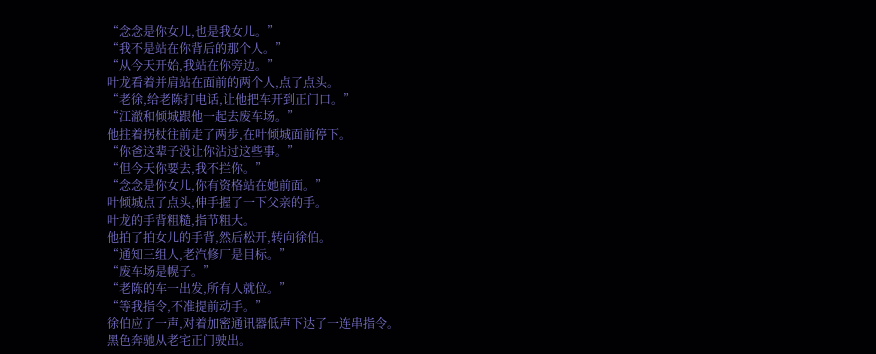“念念是你女儿,也是我女儿。”
“我不是站在你背后的那个人。”
“从今天开始,我站在你旁边。”
叶龙看着并肩站在面前的两个人,点了点头。
“老徐,给老陈打电话,让他把车开到正门口。”
“江澈和倾城跟他一起去废车场。”
他拄着拐杖往前走了两步,在叶倾城面前停下。
“你爸这辈子没让你沾过这些事。”
“但今天你要去,我不拦你。”
“念念是你女儿,你有资格站在她前面。”
叶倾城点了点头,伸手握了一下父亲的手。
叶龙的手背粗糙,指节粗大。
他拍了拍女儿的手背,然后松开,转向徐伯。
“通知三组人,老汽修厂是目标。”
“废车场是幌子。”
“老陈的车一出发,所有人就位。”
“等我指令,不准提前动手。”
徐伯应了一声,对着加密通讯器低声下达了一连串指令。
黑色奔驰从老宅正门驶出。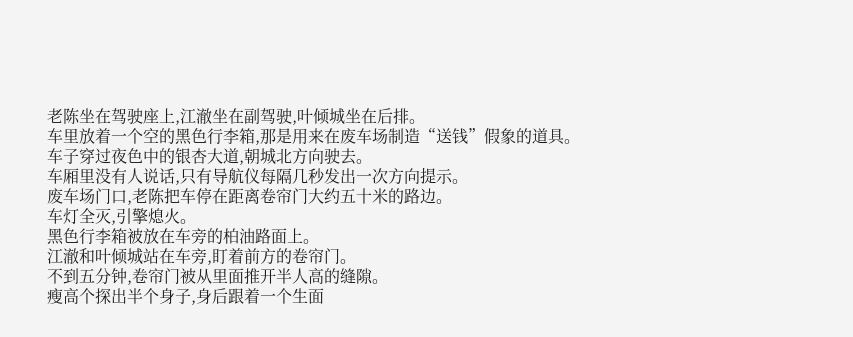老陈坐在驾驶座上,江澈坐在副驾驶,叶倾城坐在后排。
车里放着一个空的黑色行李箱,那是用来在废车场制造“送钱”假象的道具。
车子穿过夜色中的银杏大道,朝城北方向驶去。
车厢里没有人说话,只有导航仪每隔几秒发出一次方向提示。
废车场门口,老陈把车停在距离卷帘门大约五十米的路边。
车灯全灭,引擎熄火。
黑色行李箱被放在车旁的柏油路面上。
江澈和叶倾城站在车旁,盯着前方的卷帘门。
不到五分钟,卷帘门被从里面推开半人高的缝隙。
瘦高个探出半个身子,身后跟着一个生面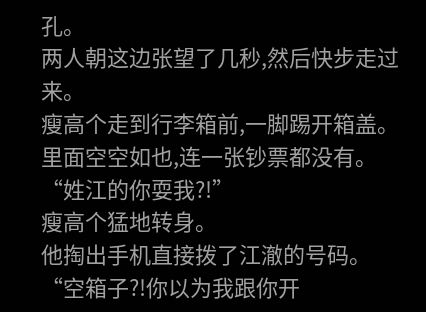孔。
两人朝这边张望了几秒,然后快步走过来。
瘦高个走到行李箱前,一脚踢开箱盖。
里面空空如也,连一张钞票都没有。
“姓江的你耍我?!”
瘦高个猛地转身。
他掏出手机直接拨了江澈的号码。
“空箱子?!你以为我跟你开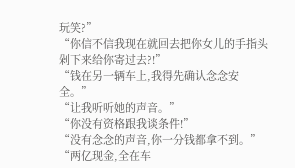玩笑?”
“你信不信我现在就回去把你女儿的手指头剁下来给你寄过去?!”
“钱在另一辆车上,我得先确认念念安全。”
“让我听听她的声音。”
“你没有资格跟我谈条件!”
“没有念念的声音,你一分钱都拿不到。”
“两亿现金,全在车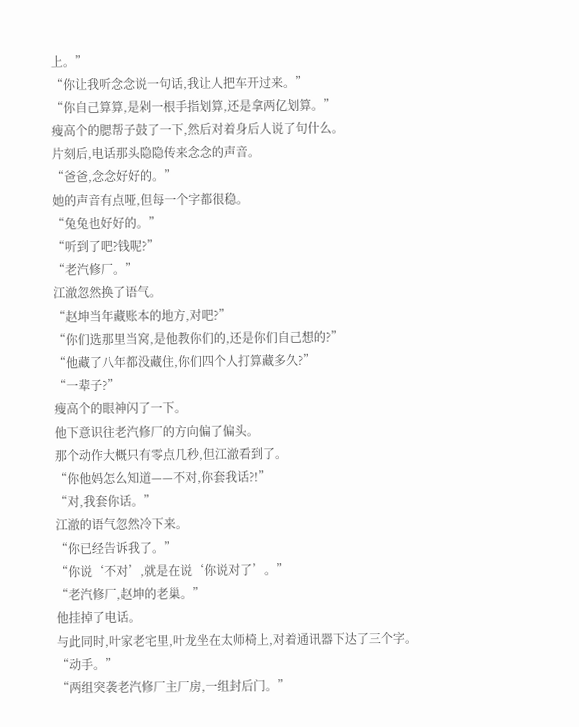上。”
“你让我听念念说一句话,我让人把车开过来。”
“你自己算算,是剁一根手指划算,还是拿两亿划算。”
瘦高个的腮帮子鼓了一下,然后对着身后人说了句什么。
片刻后,电话那头隐隐传来念念的声音。
“爸爸,念念好好的。”
她的声音有点哑,但每一个字都很稳。
“兔兔也好好的。”
“听到了吧?钱呢?”
“老汽修厂。”
江澈忽然换了语气。
“赵坤当年藏账本的地方,对吧?”
“你们选那里当窝,是他教你们的,还是你们自己想的?”
“他藏了八年都没藏住,你们四个人打算藏多久?”
“一辈子?”
瘦高个的眼神闪了一下。
他下意识往老汽修厂的方向偏了偏头。
那个动作大概只有零点几秒,但江澈看到了。
“你他妈怎么知道——不对,你套我话?!”
“对,我套你话。”
江澈的语气忽然冷下来。
“你已经告诉我了。”
“你说‘不对’,就是在说‘你说对了’。”
“老汽修厂,赵坤的老巢。”
他挂掉了电话。
与此同时,叶家老宅里,叶龙坐在太师椅上,对着通讯器下达了三个字。
“动手。”
“两组突袭老汽修厂主厂房,一组封后门。”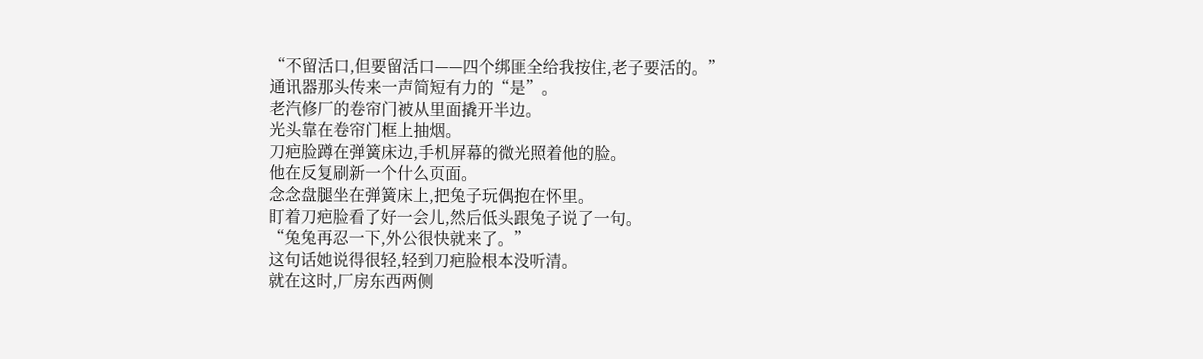“不留活口,但要留活口——四个绑匪全给我按住,老子要活的。”
通讯器那头传来一声简短有力的“是”。
老汽修厂的卷帘门被从里面撬开半边。
光头靠在卷帘门框上抽烟。
刀疤脸蹲在弹簧床边,手机屏幕的微光照着他的脸。
他在反复刷新一个什么页面。
念念盘腿坐在弹簧床上,把兔子玩偶抱在怀里。
盯着刀疤脸看了好一会儿,然后低头跟兔子说了一句。
“兔兔再忍一下,外公很快就来了。”
这句话她说得很轻,轻到刀疤脸根本没听清。
就在这时,厂房东西两侧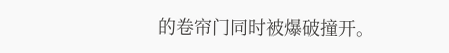的卷帘门同时被爆破撞开。